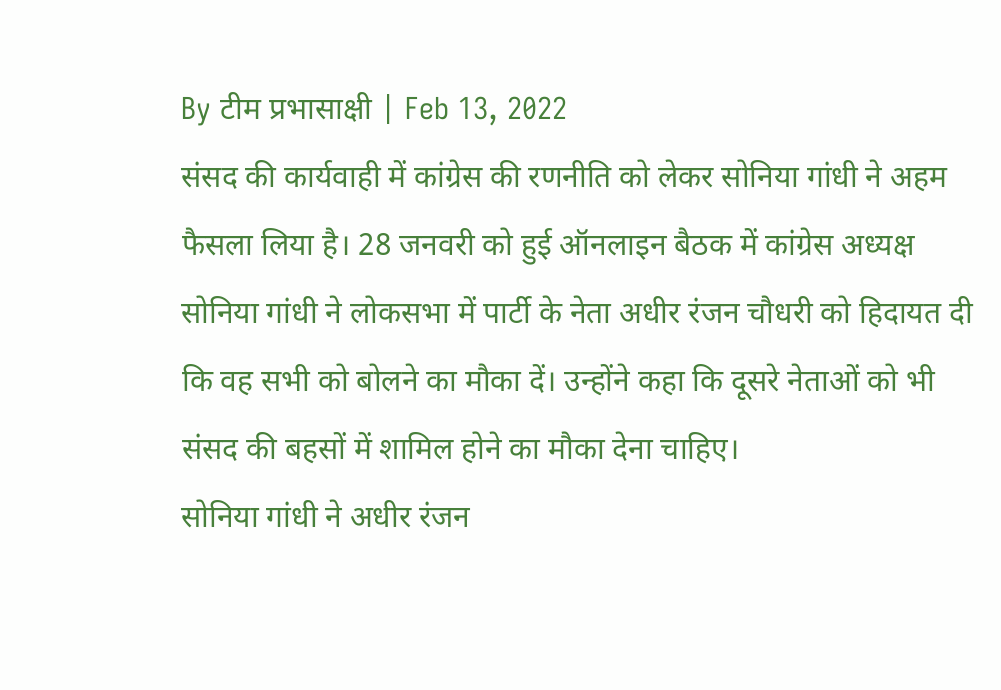By टीम प्रभासाक्षी | Feb 13, 2022
संसद की कार्यवाही में कांग्रेस की रणनीति को लेकर सोनिया गांधी ने अहम फैसला लिया है। 28 जनवरी को हुई ऑनलाइन बैठक में कांग्रेस अध्यक्ष सोनिया गांधी ने लोकसभा में पार्टी के नेता अधीर रंजन चौधरी को हिदायत दी कि वह सभी को बोलने का मौका दें। उन्होंने कहा कि दूसरे नेताओं को भी संसद की बहसों में शामिल होने का मौका देना चाहिए।
सोनिया गांधी ने अधीर रंजन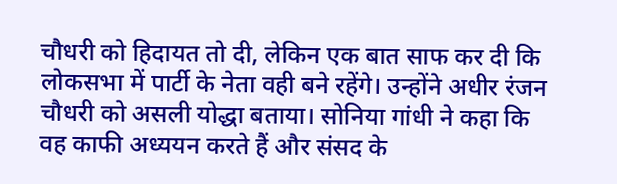चौधरी को हिदायत तो दी, लेकिन एक बात साफ कर दी कि लोकसभा में पार्टी के नेता वही बने रहेंगे। उन्होंने अधीर रंजन चौधरी को असली योद्धा बताया। सोनिया गांधी ने कहा कि वह काफी अध्ययन करते हैं और संसद के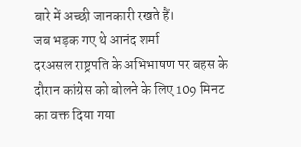बारे में अच्छी जानकारी रखते हैं।
जब भड़क गए थे आनंद शर्मा
दरअसल राष्ट्रपति के अभिभाषण पर बहस के दौरान कांग्रेस को बोलने के लिए 109 मिनट का वक्त दिया गया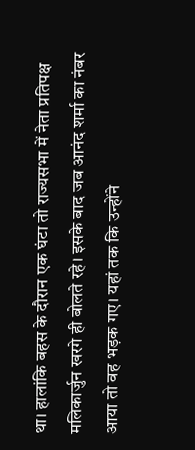था। हालांकि बहस के दौरान एक घंटा तो राज्यसभा में नेता प्रतिपक्ष मलिकार्जुन खरगे ही बोलते रहे। इसके बाद जब आनंद शर्मा का नंबर आया तो वह भड़क गए। यहां तक कि उन्होंने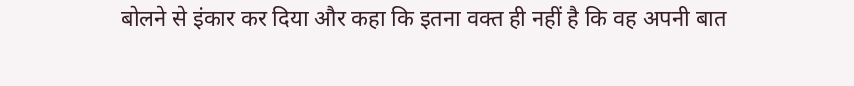बोलने से इंकार कर दिया और कहा कि इतना वक्त ही नहीं है कि वह अपनी बात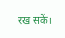रख सकें।